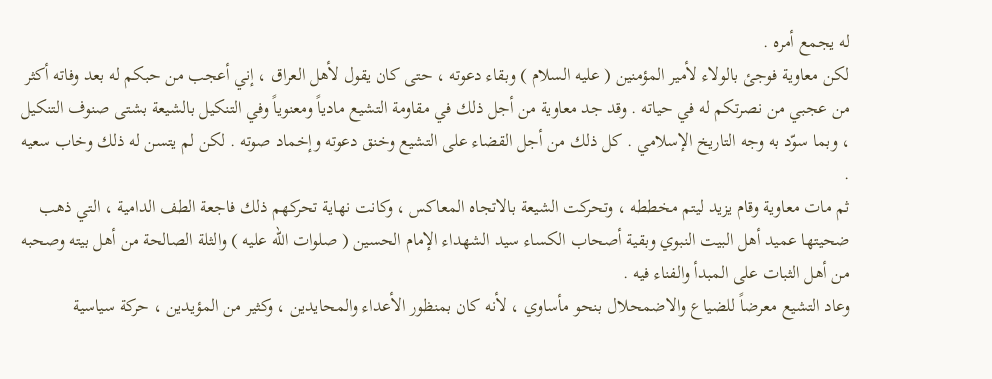له يجمع أمره .
لكن معاوية فوجئ بالولاء لأمير المؤمنين ( عليه السلام ) وبقاء دعوته ، حتى كان يقول لأهل العراق ، إني أعجب من حبكم له بعد وفاته أكثر من عجبي من نصرتكم له في حياته . وقد جد معاوية من أجل ذلك في مقاومة التشيع مادياً ومعنوياً وفي التنكيل بالشيعة بشتى صنوف التنكيل ، وبما سوّد به وجه التاريخ الإسلامي . كل ذلك من أجل القضاء على التشيع وخنق دعوته وإخماد صوته . لكن لم يتسن له ذلك وخاب سعيه .
ثم مات معاوية وقام يزيد ليتم مخططه ، وتحركت الشيعة بالاتجاه المعاكس ، وكانت نهاية تحركهم ذلك فاجعة الطف الدامية ، التي ذهب ضحيتها عميد أهل البيت النبوي وبقية أصحاب الكساء سيد الشهداء الإمام الحسين ( صلوات الله عليه ) والثلة الصالحة من أهل بيته وصحبه من أهل الثبات على المبدأ والفناء فيه .
وعاد التشيع معرضاً للضياع والاضمحلال بنحو مأساوي ، لأنه كان بمنظور الأعداء والمحايدين ، وكثير من المؤيدين ، حركة سياسية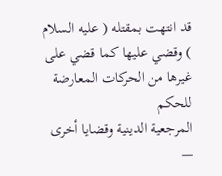قد انتهت بمقتله ( عليه السلام ) وقضي عليها كما قضي على غيرها من الحركات المعارضة للحكم
المرجعية الدينية وقضايا أخرى —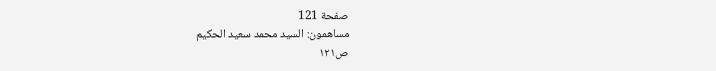صفحة 121
مساهمون: السيد محمد سعيد الحكيم
ص١٢١